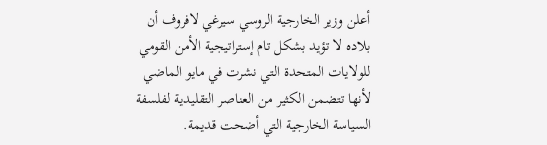أعلن وزير الخارجية الروسي سيرغي لافروف أن بلاده لا تؤيد بشكل تام إستراتيجية الأمن القومي للولايات المتحدة التي نشرت في مايو الماضي لأنها تتضمن الكثير من العناصر التقليدية لفلسفة السياسة الخارجية التي أضحت قديمة.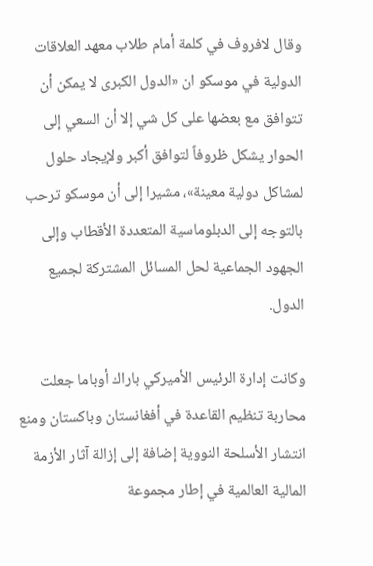وقال لافروف في كلمة أمام طلاب معهد العلاقات الدولية في موسكو ان «الدول الكبرى لا يمكن أن تتوافق مع بعضها على كل شي إلا أن السعي إلى الحوار يشكل ظروفاً لتوافق أكبر ولإيجاد حلول لمشاكل دولية معينة»، مشيرا إلى أن موسكو ترحب بالتوجه إلى الدبلوماسية المتعددة الأقطاب وإلى الجهود الجماعية لحل المسائل المشتركة لجميع الدول.

وكانت إدارة الرئيس الأميركي باراك أوباما جعلت محاربة تنظيم القاعدة في أفغانستان وباكستان ومنع انتشار الأسلحة النووية إضافة إلى إزالة آثار الأزمة المالية العالمية في إطار مجموعة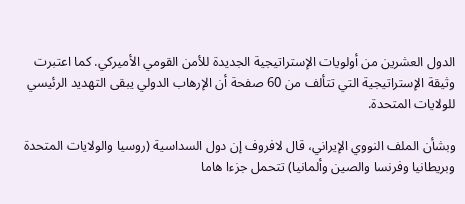الدول العشرين من أولويات الإستراتيجية الجديدة للأمن القومي الأميركي. كما اعتبرت وثيقة الإستراتيجية التي تتألف من 60 صفحة أن الإرهاب الدولي يبقى التهديد الرئيسي للولايات المتحدة.

وبشأن الملف النووي الإيراني، قال لافروف إن دول السداسية (روسيا والولايات المتحدة وبريطانيا وفرنسا والصين وألمانيا) تتحمل جزءا هاما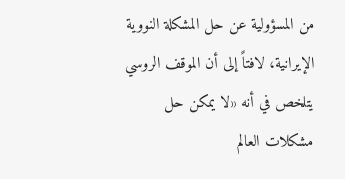من المسؤولية عن حل المشكلة النووية الإيرانية، لافتاً إلى أن الموقف الروسي يتلخص في أنه «لا يمكن حل مشكلات العالم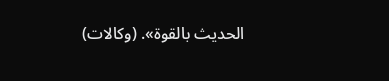الحديث بالقوة». (وكالات)